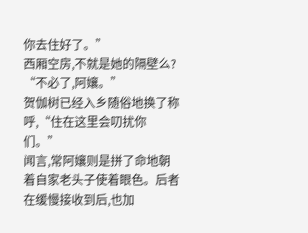你去住好了。”
西厢空房,不就是她的隔壁么?
“不必了,阿孃。”
贺伽树已经入乡随俗地换了称呼,“住在这里会叨扰你们。”
闻言,常阿孃则是拼了命地朝着自家老头子使着眼色。后者在缓慢接收到后,也加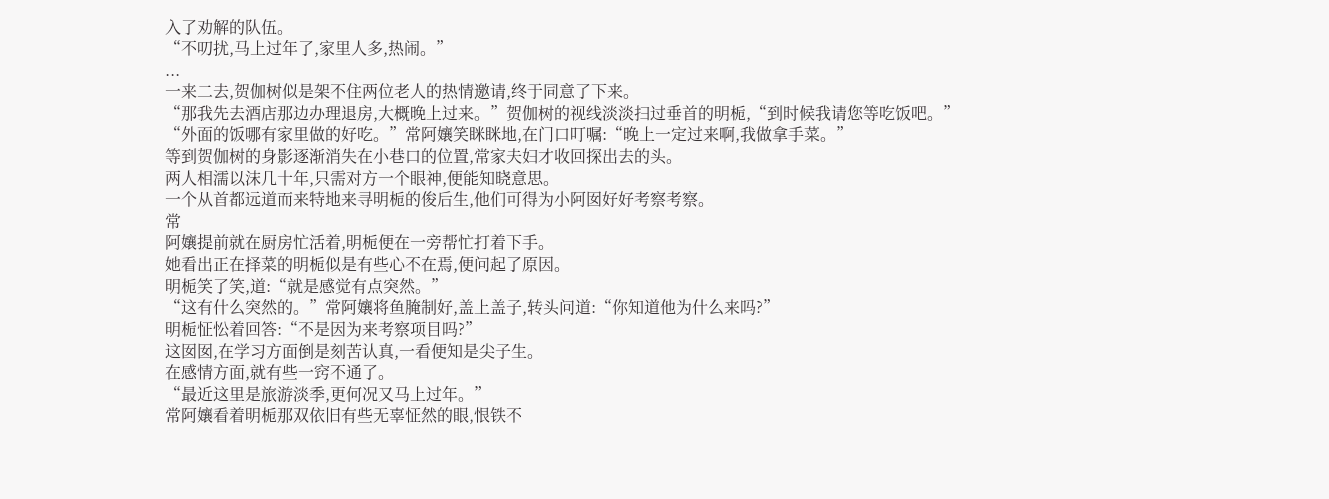入了劝解的队伍。
“不叨扰,马上过年了,家里人多,热闹。”
...
一来二去,贺伽树似是架不住两位老人的热情邀请,终于同意了下来。
“那我先去酒店那边办理退房,大概晚上过来。”贺伽树的视线淡淡扫过垂首的明栀,“到时候我请您等吃饭吧。”
“外面的饭哪有家里做的好吃。”常阿孃笑眯眯地,在门口叮嘱:“晚上一定过来啊,我做拿手菜。”
等到贺伽树的身影逐渐消失在小巷口的位置,常家夫妇才收回探出去的头。
两人相濡以沫几十年,只需对方一个眼神,便能知晓意思。
一个从首都远道而来特地来寻明栀的俊后生,他们可得为小阿囡好好考察考察。
常
阿孃提前就在厨房忙活着,明栀便在一旁帮忙打着下手。
她看出正在择菜的明栀似是有些心不在焉,便问起了原因。
明栀笑了笑,道:“就是感觉有点突然。”
“这有什么突然的。”常阿孃将鱼腌制好,盖上盖子,转头问道:“你知道他为什么来吗?”
明栀怔忪着回答:“不是因为来考察项目吗?”
这囡囡,在学习方面倒是刻苦认真,一看便知是尖子生。
在感情方面,就有些一窍不通了。
“最近这里是旅游淡季,更何况又马上过年。”
常阿孃看着明栀那双依旧有些无辜怔然的眼,恨铁不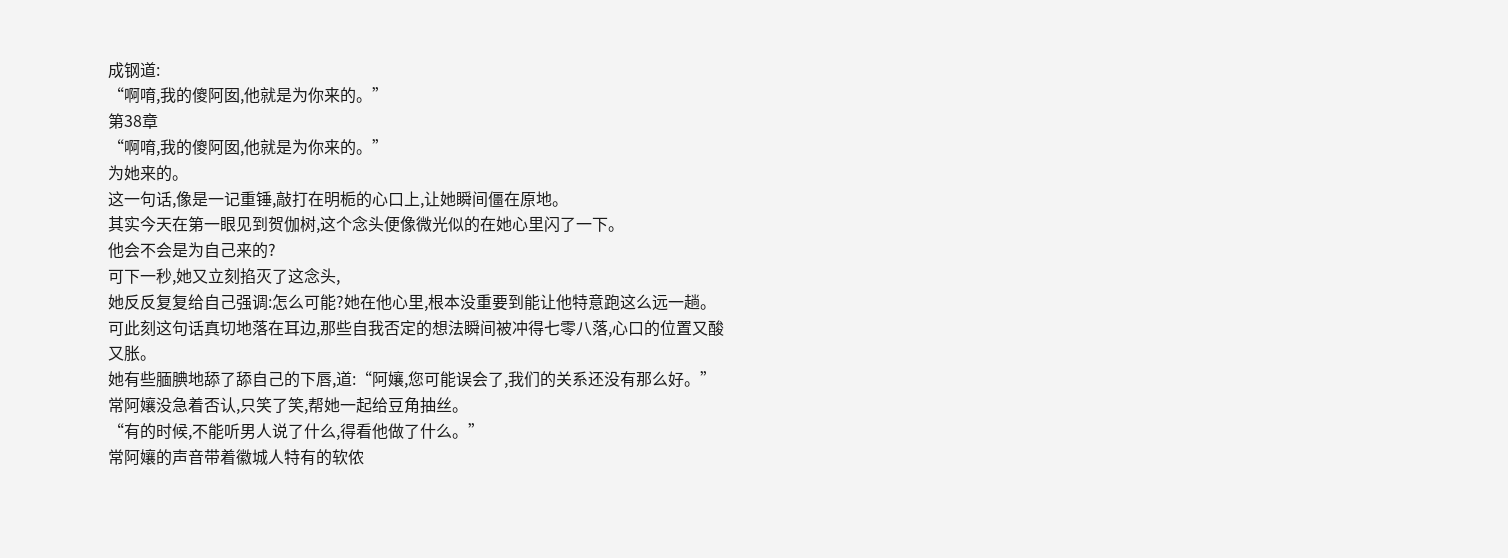成钢道:
“啊唷,我的傻阿囡,他就是为你来的。”
第38章
“啊唷,我的傻阿囡,他就是为你来的。”
为她来的。
这一句话,像是一记重锤,敲打在明栀的心口上,让她瞬间僵在原地。
其实今天在第一眼见到贺伽树,这个念头便像微光似的在她心里闪了一下。
他会不会是为自己来的?
可下一秒,她又立刻掐灭了这念头,
她反反复复给自己强调:怎么可能?她在他心里,根本没重要到能让他特意跑这么远一趟。
可此刻这句话真切地落在耳边,那些自我否定的想法瞬间被冲得七零八落,心口的位置又酸又胀。
她有些腼腆地舔了舔自己的下唇,道:“阿孃,您可能误会了,我们的关系还没有那么好。”
常阿孃没急着否认,只笑了笑,帮她一起给豆角抽丝。
“有的时候,不能听男人说了什么,得看他做了什么。”
常阿孃的声音带着徽城人特有的软侬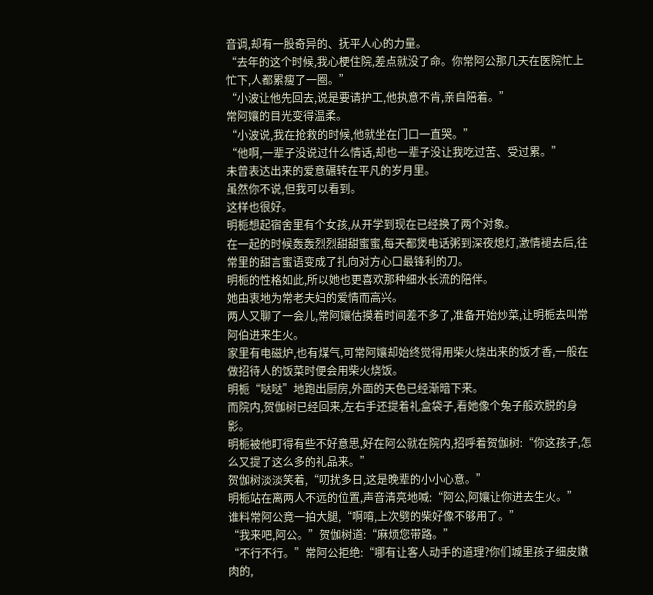音调,却有一股奇异的、抚平人心的力量。
“去年的这个时候,我心梗住院,差点就没了命。你常阿公那几天在医院忙上忙下,人都累瘦了一圈。”
“小波让他先回去,说是要请护工,他执意不肯,亲自陪着。”
常阿孃的目光变得温柔。
“小波说,我在抢救的时候,他就坐在门口一直哭。”
“他啊,一辈子没说过什么情话,却也一辈子没让我吃过苦、受过累。”
未曾表达出来的爱意碾转在平凡的岁月里。
虽然你不说,但我可以看到。
这样也很好。
明栀想起宿舍里有个女孩,从开学到现在已经换了两个对象。
在一起的时候轰轰烈烈甜甜蜜蜜,每天都煲电话粥到深夜熄灯,激情褪去后,往常里的甜言蜜语变成了扎向对方心口最锋利的刀。
明栀的性格如此,所以她也更喜欢那种细水长流的陪伴。
她由衷地为常老夫妇的爱情而高兴。
两人又聊了一会儿,常阿孃估摸着时间差不多了,准备开始炒菜,让明栀去叫常阿伯进来生火。
家里有电磁炉,也有煤气,可常阿孃却始终觉得用柴火烧出来的饭才香,一般在做招待人的饭菜时便会用柴火烧饭。
明栀“哒哒”地跑出厨房,外面的天色已经渐暗下来。
而院内,贺伽树已经回来,左右手还提着礼盒袋子,看她像个兔子般欢脱的身影。
明栀被他盯得有些不好意思,好在阿公就在院内,招呼着贺伽树:“你这孩子,怎么又提了这么多的礼品来。”
贺伽树淡淡笑着,“叨扰多日,这是晚辈的小小心意。”
明栀站在离两人不远的位置,声音清亮地喊:“阿公,阿孃让你进去生火。”
谁料常阿公竟一拍大腿,“啊唷,上次劈的柴好像不够用了。”
“我来吧,阿公。”贺伽树道:“麻烦您带路。”
“不行不行。”常阿公拒绝:“哪有让客人动手的道理?你们城里孩子细皮嫩肉的,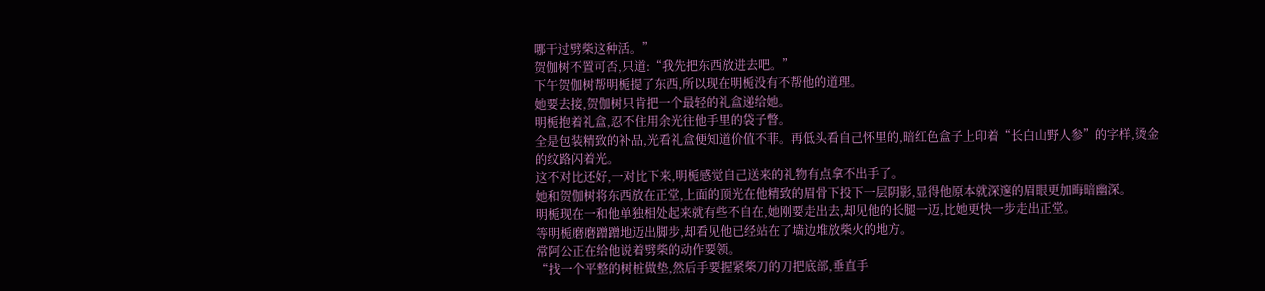哪干过劈柴这种活。”
贺伽树不置可否,只道:“我先把东西放进去吧。”
下午贺伽树帮明栀提了东西,所以现在明栀没有不帮他的道理。
她要去接,贺伽树只肯把一个最轻的礼盒递给她。
明栀抱着礼盒,忍不住用余光往他手里的袋子瞥。
全是包装精致的补品,光看礼盒便知道价值不菲。再低头看自己怀里的,暗红色盒子上印着“长白山野人参”的字样,烫金的纹路闪着光。
这不对比还好,一对比下来,明栀感觉自己送来的礼物有点拿不出手了。
她和贺伽树将东西放在正堂,上面的顶光在他精致的眉骨下投下一层阴影,显得他原本就深邃的眉眼更加晦暗幽深。
明栀现在一和他单独相处起来就有些不自在,她刚要走出去,却见他的长腿一迈,比她更快一步走出正堂。
等明栀磨磨蹭蹭地迈出脚步,却看见他已经站在了墙边堆放柴火的地方。
常阿公正在给他说着劈柴的动作要领。
“找一个平整的树桩做垫,然后手要握紧柴刀的刀把底部,垂直手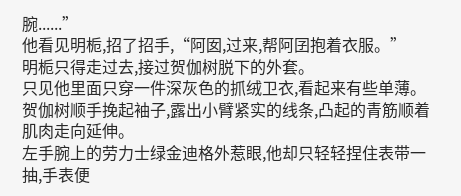腕......”
他看见明栀,招了招手,“阿囡,过来,帮阿囝抱着衣服。”
明栀只得走过去,接过贺伽树脱下的外套。
只见他里面只穿一件深灰色的抓绒卫衣,看起来有些单薄。
贺伽树顺手挽起袖子,露出小臂紧实的线条,凸起的青筋顺着肌肉走向延伸。
左手腕上的劳力士绿金迪格外惹眼,他却只轻轻捏住表带一抽,手表便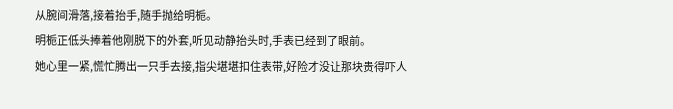从腕间滑落,接着抬手,随手抛给明栀。
明栀正低头捧着他刚脱下的外套,听见动静抬头时,手表已经到了眼前。
她心里一紧,慌忙腾出一只手去接,指尖堪堪扣住表带,好险才没让那块贵得吓人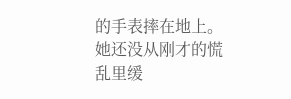的手表摔在地上。
她还没从刚才的慌乱里缓